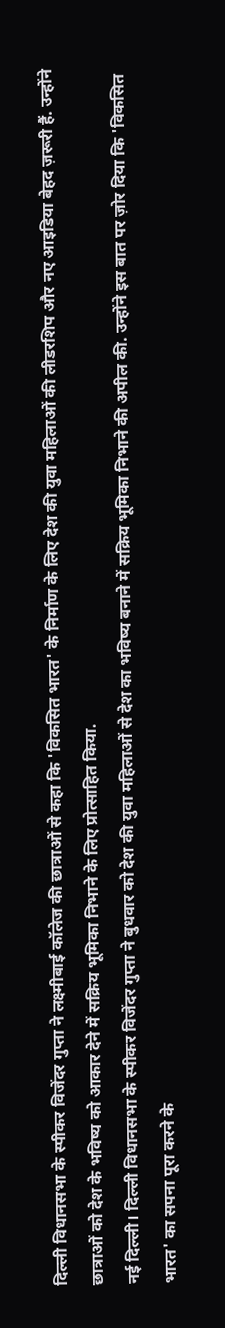दिल्ली विधानसभा के स्पीकर विजेंदर गुप्ता ने लक्ष्मीबाई कॉलेज की छात्राओं से कहा कि 'विकसित भारत' के निर्माण के लिए देश की युवा महिलाओं की लीडरशिप और नए आइडिया बेहद ज़रूरी हैं. उन्होंने छात्राओं को देश के भविष्य को आकार देने में सक्रिय भूमिका निभाने के लिए प्रोत्साहित किया.
नई दिल्ली। दिल्ली विधानसभा के स्पीकर विजेंदर गुप्ता ने बुधवार को देश की युवा महिलाओं से देश का भविष्य बनाने में सक्रिय भूमिका निभाने की अपील की. उन्होंने इस बात पर ज़ोर दिया कि 'विकसित भारत' का सपना पूरा करने के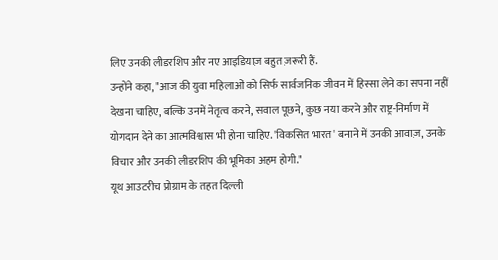लिए उनकी लीडरशिप और नए आइडियाज़ बहुत ज़रूरी हैं.
उन्होंने कहा, "आज की युवा महिलाओं को सिर्फ सार्वजनिक जीवन में हिस्सा लेने का सपना नहीं देखना चाहिए, बल्कि उनमें नेतृत्व करने, सवाल पूछने, कुछ नया करने और राष्ट्र-निर्माण में योगदान देने का आत्मविश्वास भी होना चाहिए. 'विकसित भारत' बनाने में उनकी आवाज़, उनके विचार और उनकी लीडरशिप की भूमिका अहम होगी."
यूथ आउटरीच प्रोग्राम के तहत दिल्ली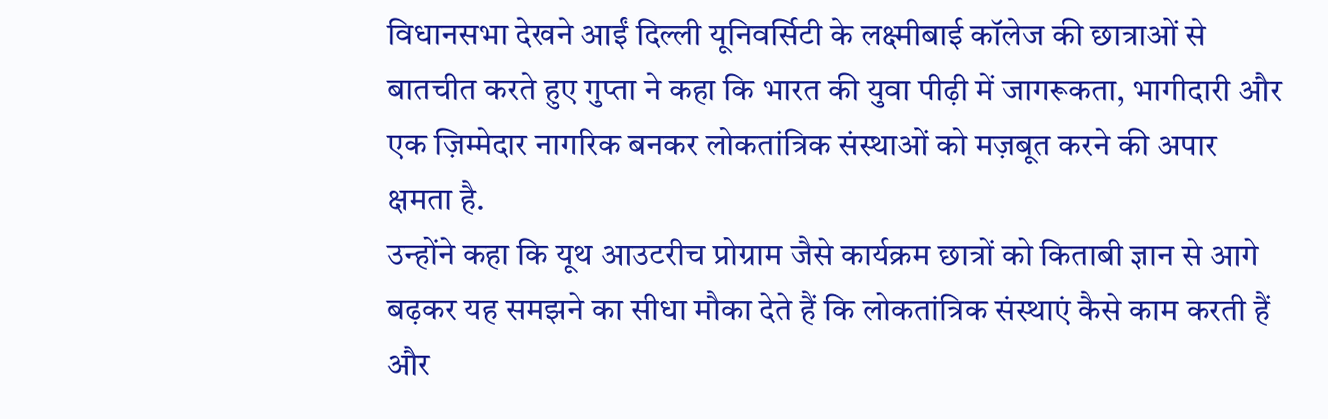विधानसभा देखने आईं दिल्ली यूनिवर्सिटी के लक्ष्मीबाई कॉलेज की छात्राओं से बातचीत करते हुए गुप्ता ने कहा कि भारत की युवा पीढ़ी में जागरूकता, भागीदारी और एक ज़िम्मेदार नागरिक बनकर लोकतांत्रिक संस्थाओं को मज़बूत करने की अपार क्षमता है.
उन्होंने कहा कि यूथ आउटरीच प्रोग्राम जैसे कार्यक्रम छात्रों को किताबी ज्ञान से आगे बढ़कर यह समझने का सीधा मौका देते हैं कि लोकतांत्रिक संस्थाएं कैसे काम करती हैं और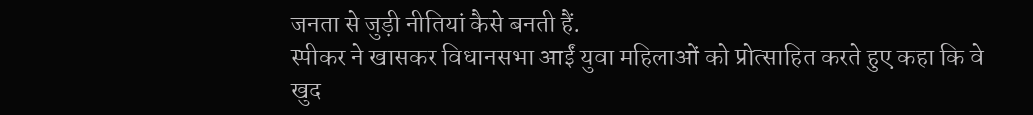जनता से जुड़ी नीतियां कैसे बनती हैं.
स्पीकर ने खासकर विधानसभा आईं युवा महिलाओं को प्रोत्साहित करते हुए कहा कि वे खुद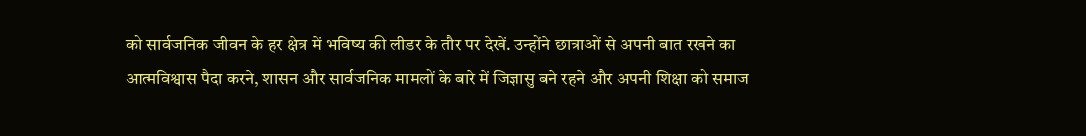को सार्वजनिक जीवन के हर क्षेत्र में भविष्य की लीडर के तौर पर देखें. उन्होंने छात्राओं से अपनी बात रखने का आत्मविश्वास पैदा करने, शासन और सार्वजनिक मामलों के बारे में जिज्ञासु बने रहने और अपनी शिक्षा को समाज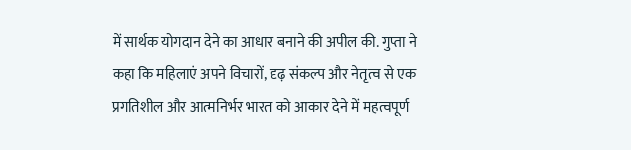में सार्थक योगदान देने का आधार बनाने की अपील की. गुप्ता ने कहा कि महिलाएं अपने विचारों, दृढ़ संकल्प और नेतृत्व से एक प्रगतिशील और आत्मनिर्भर भारत को आकार देने में महत्वपूर्ण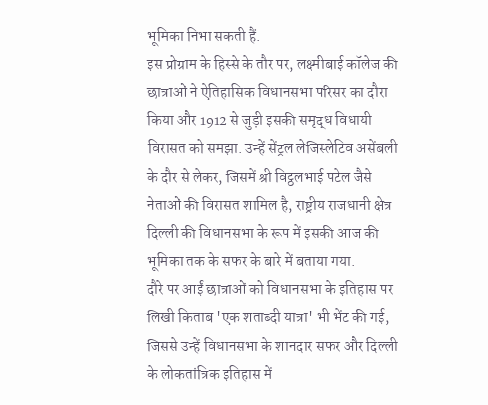भूमिका निभा सकती हैं.
इस प्रोग्राम के हिस्से के तौर पर, लक्ष्मीबाई कॉलेज की छात्राओं ने ऐतिहासिक विधानसभा परिसर का दौरा किया और 1912 से जुड़ी इसकी समृद्ध विधायी विरासत को समझा. उन्हें सेंट्रल लेजिस्लेटिव असेंबली के दौर से लेकर, जिसमें श्री विट्ठलभाई पटेल जैसे नेताओं की विरासत शामिल है, राष्ट्रीय राजधानी क्षेत्र दिल्ली की विधानसभा के रूप में इसकी आज की भूमिका तक के सफर के बारे में बताया गया.
दौरे पर आईं छात्राओं को विधानसभा के इतिहास पर लिखी किताब 'एक शताब्दी यात्रा' भी भेंट की गई, जिससे उन्हें विधानसभा के शानदार सफर और दिल्ली के लोकतांत्रिक इतिहास में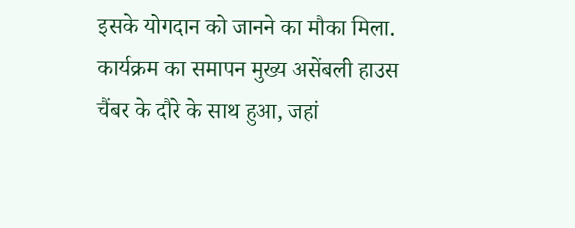इसके योगदान को जानने का मौका मिला. कार्यक्रम का समापन मुख्य असेंबली हाउस चैंबर के दौरे के साथ हुआ, जहां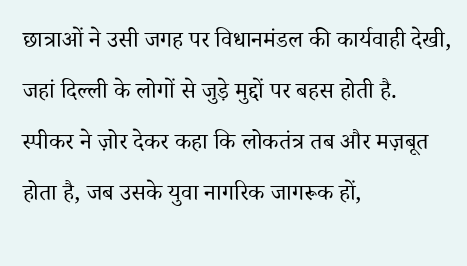छात्राओं ने उसी जगह पर विधानमंडल की कार्यवाही देखी, जहां दिल्ली के लोगों से जुड़े मुद्दों पर बहस होती है.
स्पीकर ने ज़ोर देकर कहा कि लोकतंत्र तब और मज़बूत होता है, जब उसके युवा नागरिक जागरूक हों,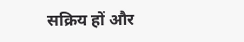सक्रिय हों और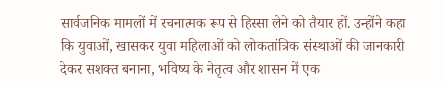सार्वजनिक मामलों में रचनात्मक रूप से हिस्सा लेने को तैयार हों. उन्होंने कहा कि युवाओं, खासकर युवा महिलाओं को लोकतांत्रिक संस्थाओं की जानकारी देकर सशक्त बनाना, भविष्य के नेतृत्व और शासन में एक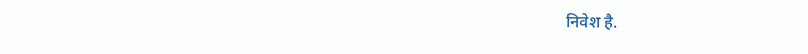निवेश है.